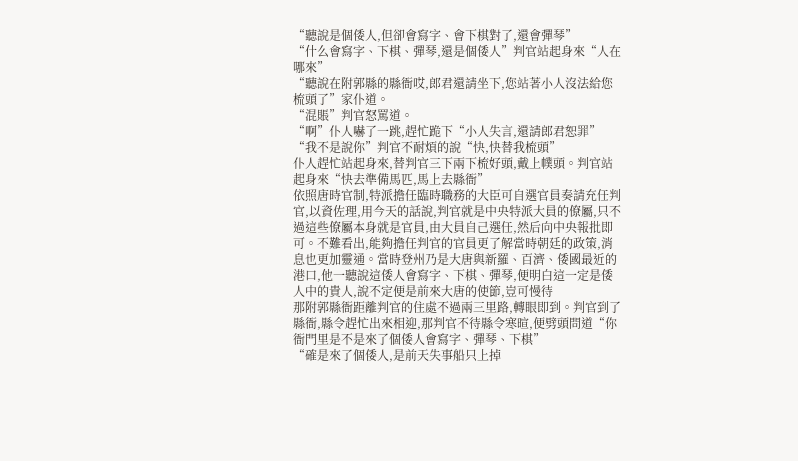“聽說是個倭人,但卻會寫字、會下棋對了,還會彈琴”
“什么會寫字、下棋、彈琴,還是個倭人”判官站起身來“人在哪來”
“聽說在附郭縣的縣衙哎,郎君還請坐下,您站著小人沒法給您梳頭了”家仆道。
“混賬”判官怒罵道。
“啊”仆人嚇了一跳,趕忙跪下“小人失言,還請郎君恕罪”
“我不是說你”判官不耐煩的說“快,快替我梳頭”
仆人趕忙站起身來,替判官三下兩下梳好頭,戴上幞頭。判官站起身來“快去準備馬匹,馬上去縣衙”
依照唐時官制,特派擔任臨時職務的大臣可自選官員奏請充任判官,以資佐理,用今天的話說,判官就是中央特派大員的僚屬,只不過這些僚屬本身就是官員,由大員自己選任,然后向中央報批即可。不難看出,能夠擔任判官的官員更了解當時朝廷的政策,消息也更加靈通。當時登州乃是大唐與新羅、百濟、倭國最近的港口,他一聽說這倭人會寫字、下棋、彈琴,便明白這一定是倭人中的貴人,說不定便是前來大唐的使節,豈可慢待
那附郭縣衙距離判官的住處不過兩三里路,轉眼即到。判官到了縣衙,縣令趕忙出來相迎,那判官不待縣令寒暄,便劈頭問道“你衙門里是不是來了個倭人會寫字、彈琴、下棋”
“確是來了個倭人,是前天失事船只上掉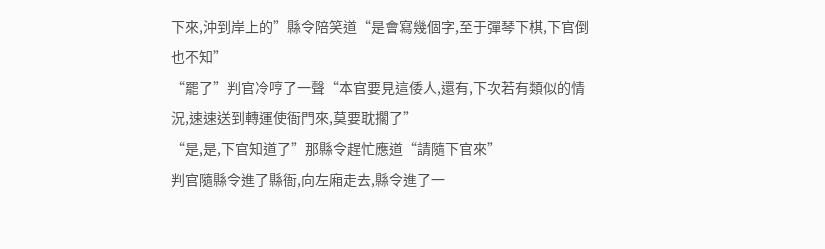下來,沖到岸上的”縣令陪笑道“是會寫幾個字,至于彈琴下棋,下官倒也不知”
“罷了”判官冷哼了一聲“本官要見這倭人,還有,下次若有類似的情況,速速送到轉運使衙門來,莫要耽擱了”
“是,是,下官知道了”那縣令趕忙應道“請隨下官來”
判官隨縣令進了縣衙,向左廂走去,縣令進了一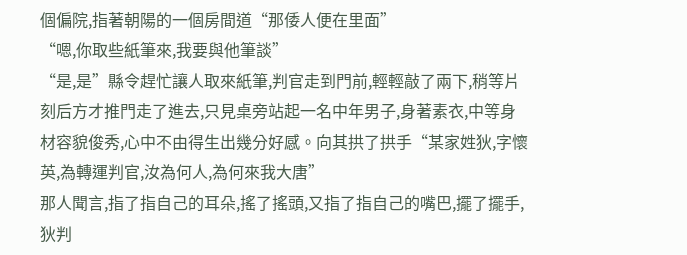個偏院,指著朝陽的一個房間道“那倭人便在里面”
“嗯,你取些紙筆來,我要與他筆談”
“是,是”縣令趕忙讓人取來紙筆,判官走到門前,輕輕敲了兩下,稍等片刻后方才推門走了進去,只見桌旁站起一名中年男子,身著素衣,中等身材容貌俊秀,心中不由得生出幾分好感。向其拱了拱手“某家姓狄,字懷英,為轉運判官,汝為何人,為何來我大唐”
那人聞言,指了指自己的耳朵,搖了搖頭,又指了指自己的嘴巴,擺了擺手,狄判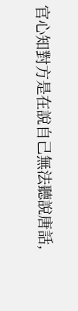官心知對方是在說自己無法聽說唐話,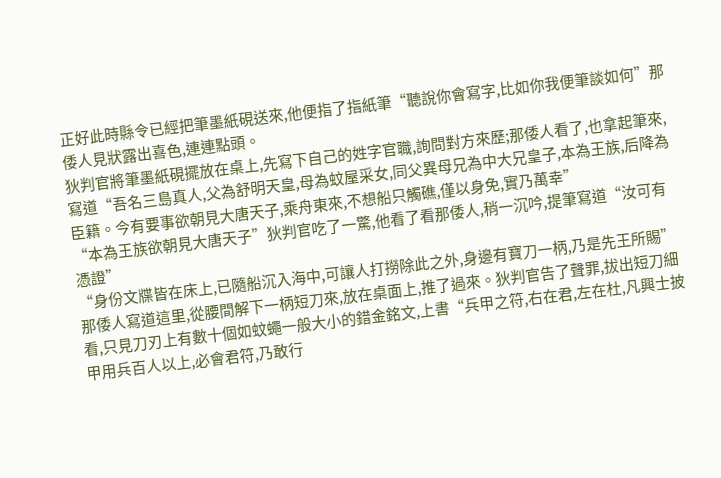正好此時縣令已經把筆墨紙硯送來,他便指了指紙筆“聽說你會寫字,比如你我便筆談如何”那倭人見狀露出喜色,連連點頭。
狄判官將筆墨紙硯擺放在桌上,先寫下自己的姓字官職,詢問對方來歷;那倭人看了,也拿起筆來,寫道“吾名三島真人,父為舒明天皇,母為蚊屋采女,同父異母兄為中大兄皇子,本為王族,后降為臣籍。今有要事欲朝見大唐天子,乘舟東來,不想船只觸礁,僅以身免,實乃萬幸”
“本為王族欲朝見大唐天子”狄判官吃了一驚,他看了看那倭人,稍一沉吟,提筆寫道“汝可有憑證”
“身份文牒皆在床上,已隨船沉入海中,可讓人打撈除此之外,身邊有寶刀一柄,乃是先王所賜”那倭人寫道這里,從腰間解下一柄短刀來,放在桌面上,推了過來。狄判官告了聲罪,拔出短刀細看,只見刀刃上有數十個如蚊蠅一般大小的錯金銘文,上書“兵甲之符,右在君,左在杜,凡興士披甲用兵百人以上,必會君符,乃敢行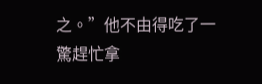之。”他不由得吃了一驚趕忙拿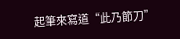起筆來寫道“此乃節刀”